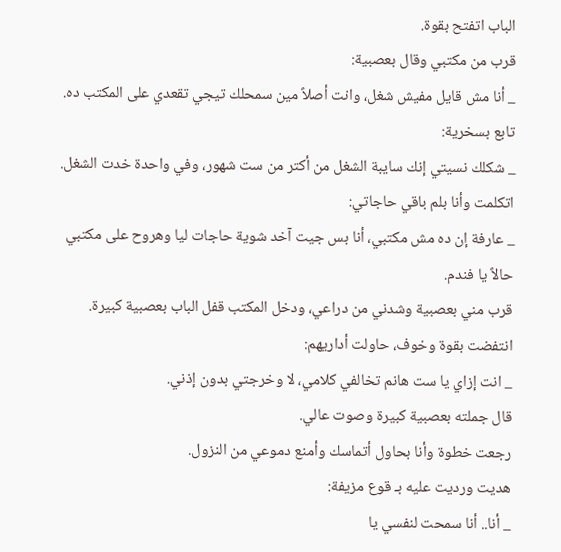الباب اتفتح بقوة.
قرب من مكتبي وقال بعصبية:
_ أنا مش قايل مفيش شغل، وانت أصلاً مين سمحلك تيجي تقعدي على المكتب ده.
تابع بسخرية:
_ شكلك نسيتي إنك سايبة الشغل من أكتر من ست شهور، وفي واحدة خدت الشغل.
اتكلمت وأنا بلم باقي حاجاتي:
_ عارفة إن ده مش مكتبي، أنا بس جيت آخد شوية حاجات ليا وهروح على مكتبي حالاً يا فندم.
قرب مني بعصبية وشدني من دراعي، ودخل المكتب قفل الباب بعصبية كبيرة.
انتفضت بقوة وخوف، حاولت أداريهم:
_ انت إزاي يا ست هانم تخالفي كلامي، لا وخرجتي بدون إذني.
قال جملته بعصبية كبيرة وصوت عالي.
رجعت خطوة وأنا بحاول أتماسك وأمنع دموعي من النزول.
هديت ورديت عليه بـ قوع مزيفة:
_ أنا.. أنا سمحت لنفسي يا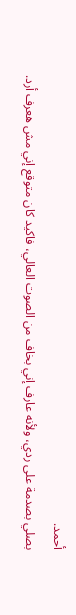أحمد.
بصلي بصدمة على ردي، ولأنه عارف إني بخاف من الصوت العالي، فاكيد كان متوقع إني مش هعرف أرد.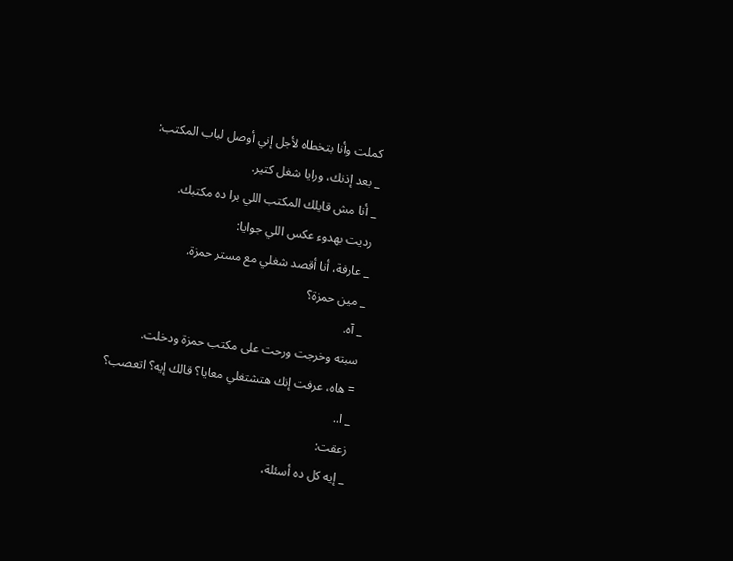كملت وأنا بتخطاه لأجل إني أوصل لباب المكتب:
_ بعد إذنك، ورايا شغل كتير.
_ أنا مش قايلك المكتب اللي برا ده مكتبك.
رديت بهدوء عكس اللي جوايا:
_ عارفة، أنا أقصد شغلي مع مستر حمزة.
_ مين حمزة؟
_ آه.
سبته وخرجت ورحت على مكتب حمزة ودخلت.
= هاه، عرفت إنك هتشتغلي معايا؟ قالك إيه؟ اتعصب؟
_ ا..
زعقت:
_ إيه كل ده أسئلة،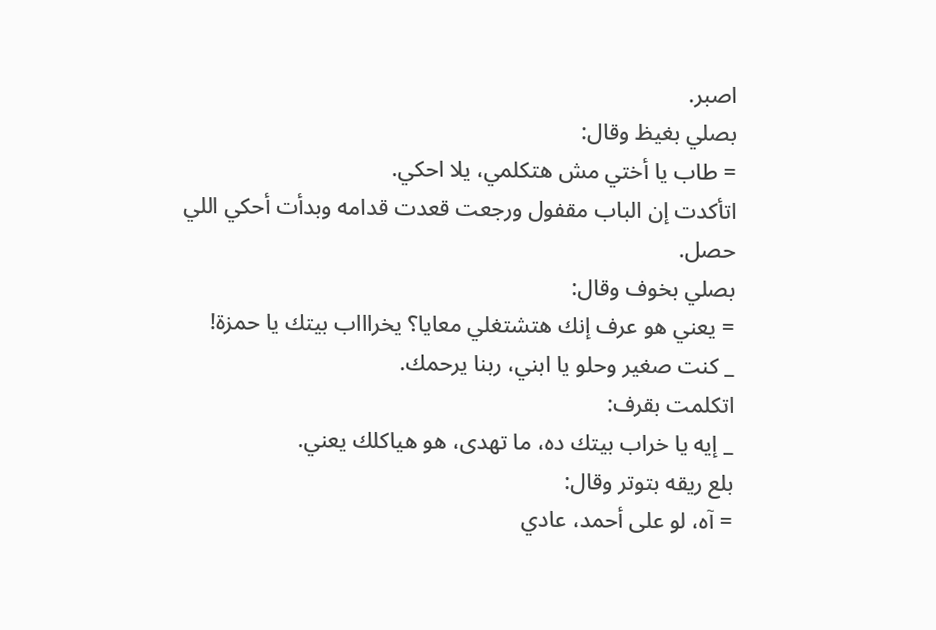اصبر.
بصلي بغيظ وقال:
= طاب يا أختي مش هتكلمي، يلا احكي.
اتأكدت إن الباب مقفول ورجعت قعدت قدامه وبدأت أحكي اللي حصل.
بصلي بخوف وقال:
= يعني هو عرف إنك هتشتغلي معايا؟ يخراااب بيتك يا حمزة!
_ كنت صغير وحلو يا ابني، ربنا يرحمك.
اتكلمت بقرف:
_ إيه يا خراب بيتك ده، ما تهدى، هو هياكلك يعني.
بلع ريقه بتوتر وقال:
= آه، لو على أحمد، عادي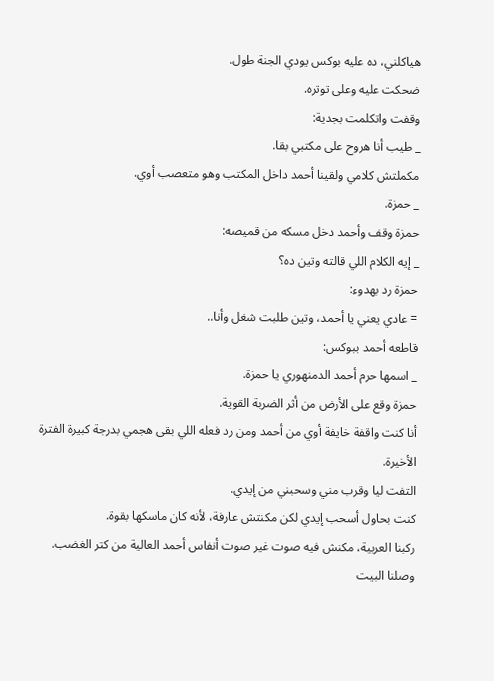هياكلني، ده عليه بوكس يودي الجنة طول.
ضحكت عليه وعلى توتره.
وقفت واتكلمت بجدية:
_ طيب أنا هروح على مكتبي بقا.
مكملتش كلامي ولقينا أحمد داخل المكتب وهو متعصب أوي.
_ حمزة.
حمزة وقف وأحمد دخل مسكه من قميصه:
_ إيه الكلام اللي قالته وتين ده؟
حمزة رد بهدوء:
= عادي يعني يا أحمد، وتين طلبت شغل وأنا..
قاطعه أحمد ببوكس:
_ اسمها حرم أحمد الدمنهوري يا حمزة.
حمزة وقع على الأرض من أثر الضربة القوية.
أنا كنت واقفة خايفة أوي من أحمد ومن رد فعله اللي بقى هجمي بدرجة كبيرة الفترة الأخيرة.
التفت ليا وقرب مني وسحبني من إيدي.
كنت بحاول أسحب إيدي لكن مكنتش عارفة، لأنه كان ماسكها بقوة.
ركبنا العربية، مكنش فيه صوت غير صوت أنفاس أحمد العالية من كتر الغضب.
وصلنا البيت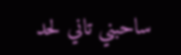ساحبني تاني لحد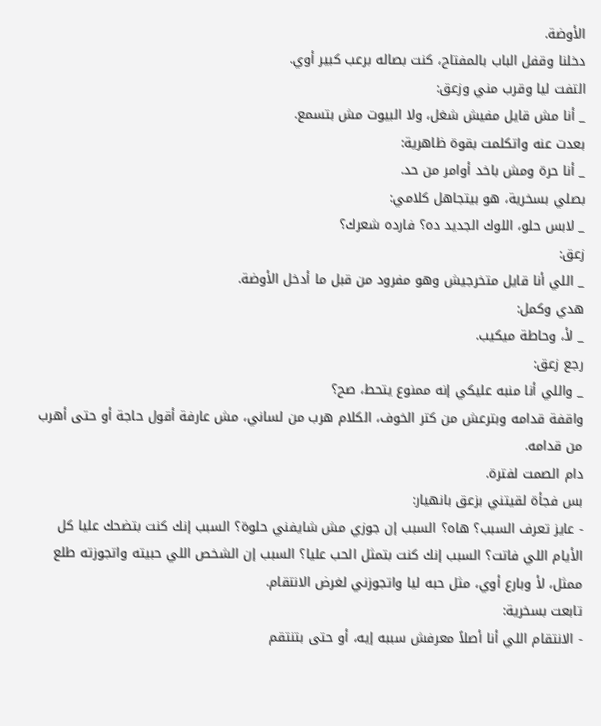الأوضة.
دخلنا وقفل الباب بالمفتاح، كنت بصاله برعب كبير أوي.
التفت ليا وقرب مني وزعق:
_ أنا مش قايل مفيش شغل، ولا البيوت مش بتسمع.
بعدت عنه واتكلمت بقوة ظاهرية:
_ أنا حرة ومش باخد أوامر من حد.
بصلي بسخرية، هو بيتجاهل كلامي:
_ لابس حلو، اللوك الجديد ده؟ فارده شعرك؟
زعق:
_ اللي أنا قايل متخرجيش وهو مفرود من قبل ما أدخل الأوضة.
هدي وكمل:
_ لأ، وحاطة ميكيب.
رجع زعق:
_ واللي أنا منبه عليكي إنه ممنوع يتحط، صح؟
واقفة قدامه وبترعش من كتر الخوف، الكلام هرب من لساني، مش عارفة أقول حاجة أو حتى أهرب من قدامه.
دام الصمت لفترة.
بس فجأة لقيتني بزعق بانهيار:
- عايز تعرف السبب؟ هاه؟ السبب إن جوزي مش شايفني حلوة؟ السبب إنك كنت بتضحك عليا كل الأيام اللي فاتت؟ السبب إنك كنت بتمثل الحب عليا؟ السبب إن الشخص اللي حبيته واتجوزته طلع ممثل، لأ وبارع أوي، مثل حبه ليا واتجوزني لغرض الانتقام.
تابعت بسخرية:
- الانتقام اللي أنا أصلاً معرفش سببه إيه، أو حتى بتنتقم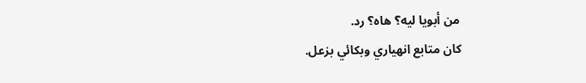من أبويا ليه؟ هاه؟ رد.
كان متابع انهياري وبكائي بزعل.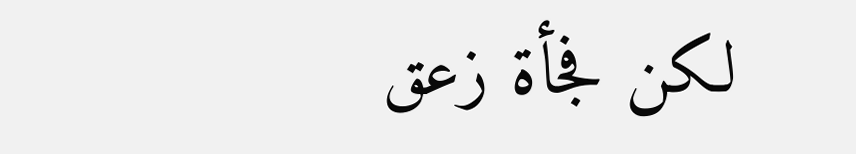لكن فجأة زعق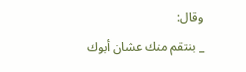وقال:
_ بنتقم منك عشان أبوك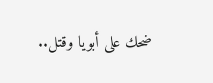ضحك على أبويا وقتل..